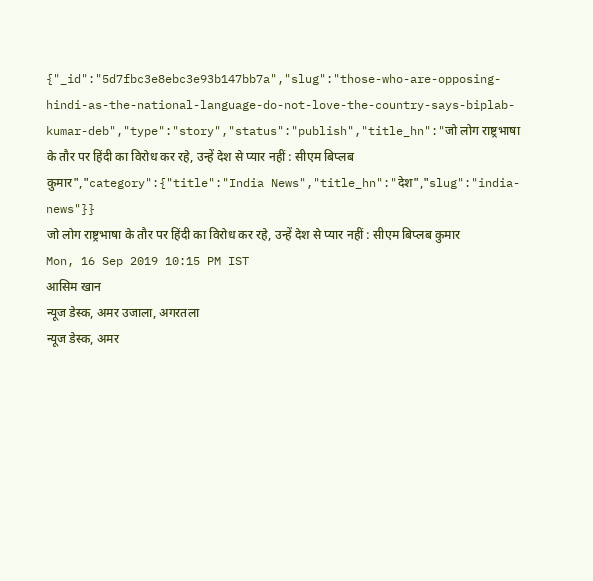{"_id":"5d7fbc3e8ebc3e93b147bb7a","slug":"those-who-are-opposing-hindi-as-the-national-language-do-not-love-the-country-says-biplab-kumar-deb","type":"story","status":"publish","title_hn":"जो लोग राष्ट्रभाषा के तौर पर हिंदी का विरोध कर रहे, उन्हें देश से प्यार नहीं : सीएम बिप्लब कुमार","category":{"title":"India News","title_hn":"देश","slug":"india-news"}}
जो लोग राष्ट्रभाषा के तौर पर हिंदी का विरोध कर रहे, उन्हें देश से प्यार नहीं : सीएम बिप्लब कुमार
Mon, 16 Sep 2019 10:15 PM IST
आसिम खान
न्यूज डेस्क, अमर उजाला, अगरतला
न्यूज डेस्क, अमर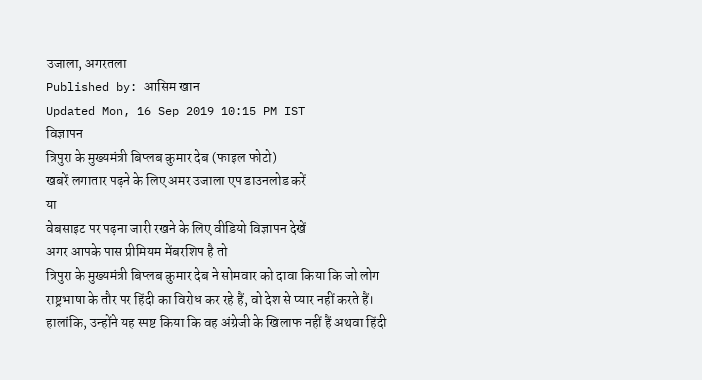उजाला, अगरतला
Published by: आसिम खान
Updated Mon, 16 Sep 2019 10:15 PM IST
विज्ञापन
त्रिपुरा के मुख्यमंत्री बिप्लब कुमार देब (फाइल फोटो)
खबरें लगातार पढ़ने के लिए अमर उजाला एप डाउनलोड करें
या
वेबसाइट पर पढ़ना जारी रखने के लिए वीडियो विज्ञापन देखें
अगर आपके पास प्रीमियम मेंबरशिप है तो
त्रिपुरा के मुख्यमंत्री बिप्लब कुमार देब ने सोमवार को दावा किया कि जो लोग राष्ट्रभाषा के तौर पर हिंदी का विरोध कर रहे हैं, वो देश से प्यार नहीं करते हैं। हालांकि, उन्होंने यह स्पष्ट किया कि वह अंग्रेजी के खिलाफ नहीं हैं अथवा हिंदी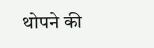थोपने की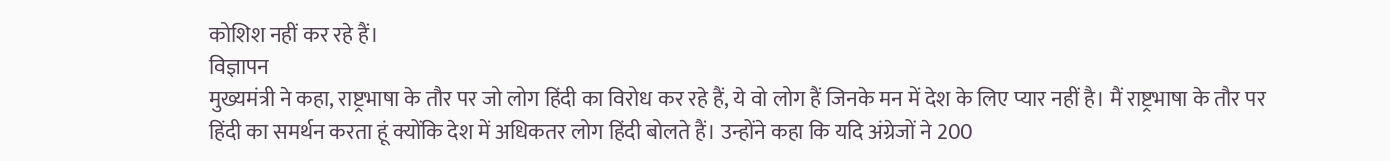कोशिश नहीं कर रहे हैं।
विज्ञापन
मुख्यमंत्री ने कहा, राष्ट्रभाषा के तौर पर जो लोग हिंदी का विरोध कर रहे हैं, ये वो लोग हैं जिनके मन में देश के लिए प्यार नहीं है। मैं राष्ट्रभाषा के तौर पर हिंदी का समर्थन करता हूं क्योंकि देश में अधिकतर लोग हिंदी बोलते हैं। उन्होंने कहा कि यदि अंग्रेजों ने 200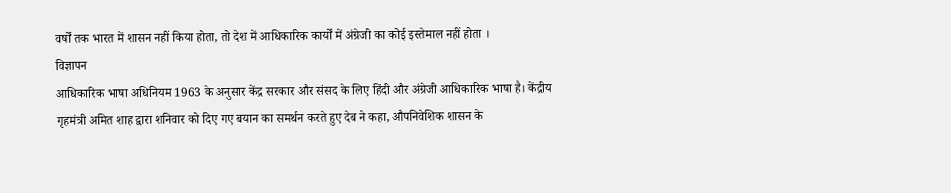वर्षों तक भारत में शासन नहीं किया होता, तो देश में आधिकारिक कार्यों में अंग्रेजी का कोई इस्तेमाल नहीं होता ।
विज्ञापन
आधिकारिक भाषा अधिनियम 1963 के अनुसार केंद्र सरकार और संसद के लिए हिंदी और अंग्रेजी आधिकारिक भाषा है। केंद्रीय गृहमंत्री अमित शाह द्वारा शनिवार को दिए गए बयान का समर्थन करते हुए देब ने कहा, औपनिवेशिक शासन के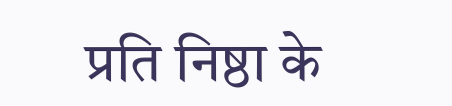प्रति निष्ठा के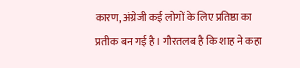कारण, अंग्रेजी कई लोगों के लिए प्रतिष्ठा का प्रतीक बन गई है। गौरतलब है कि शाह ने कहा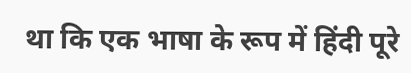था कि एक भाषा के रूप में हिंदी पूरे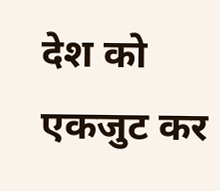देश को एकजुट कर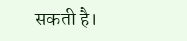सकती है।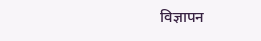विज्ञापन